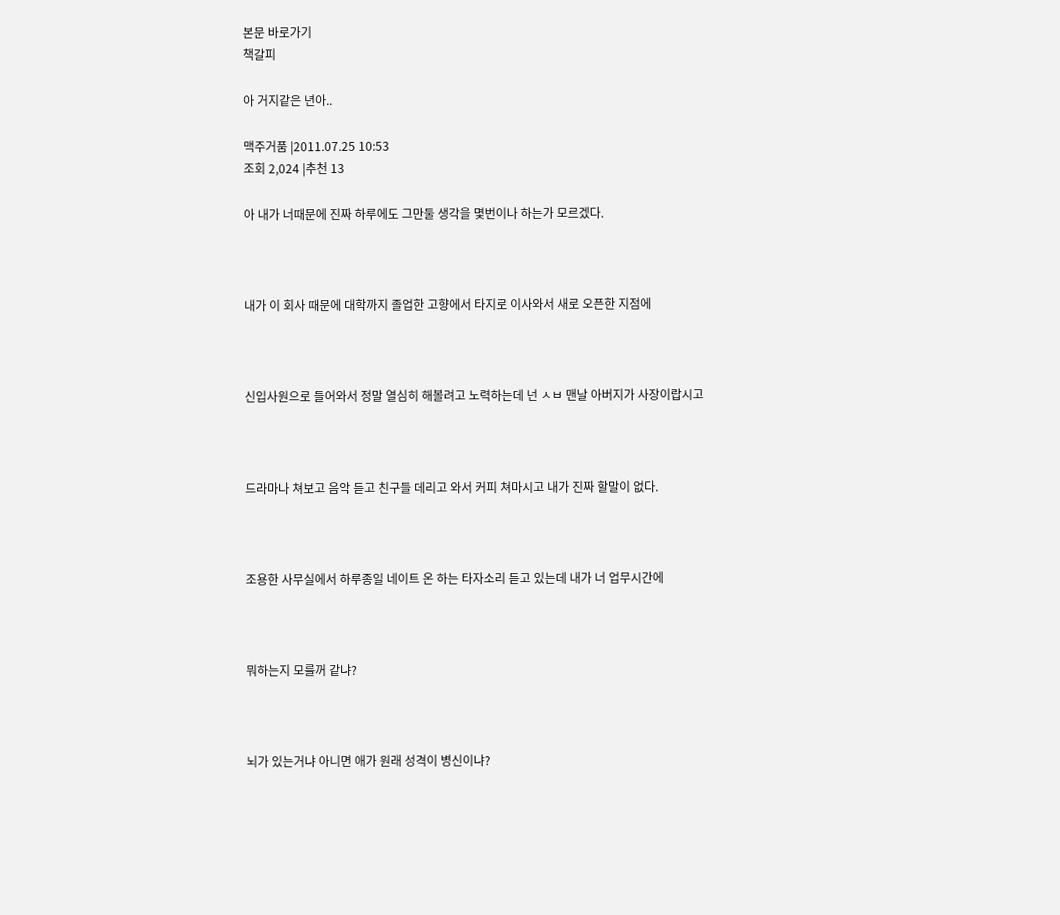본문 바로가기
책갈피

아 거지같은 년아..

맥주거품 |2011.07.25 10:53
조회 2,024 |추천 13

아 내가 너때문에 진짜 하루에도 그만둘 생각을 몇번이나 하는가 모르겠다.



내가 이 회사 때문에 대학까지 졸업한 고향에서 타지로 이사와서 새로 오픈한 지점에



신입사원으로 들어와서 정말 열심히 해볼려고 노력하는데 넌 ㅅㅂ 맨날 아버지가 사장이랍시고



드라마나 쳐보고 음악 듣고 친구들 데리고 와서 커피 쳐마시고 내가 진짜 할말이 없다.



조용한 사무실에서 하루종일 네이트 온 하는 타자소리 듣고 있는데 내가 너 업무시간에



뭐하는지 모를꺼 같냐?



뇌가 있는거냐 아니면 애가 원래 성격이 병신이냐?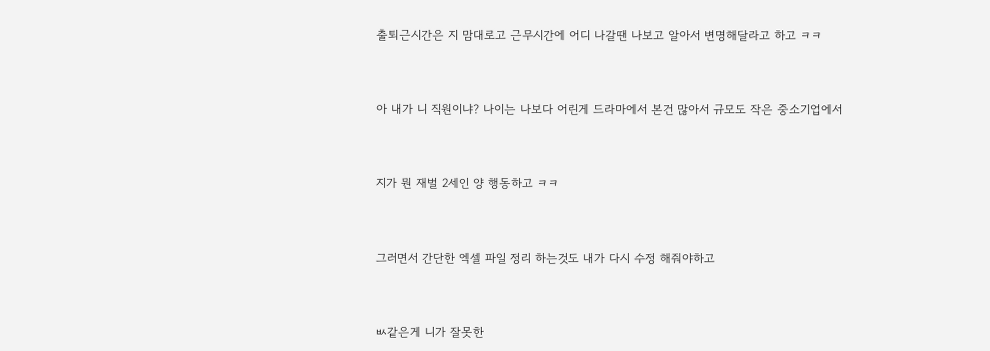출퇴근시간은 지 맘대로고 근무시간에 어디 나갈땐 나보고 알아서 변명해달라고 하고 ㅋㅋ



아 내가 니 직원이냐? 나이는 나보다 어린게 드라마에서 본건 많아서 규모도 작은 중소기업에서



지가 뭔 재벌 2세인 양 행동하고 ㅋㅋ



그러면서 간단한 엑셀 파일 정리 하는것도 내가 다시 수정 해줘야하고



ㅄ같은게 니가 잘못한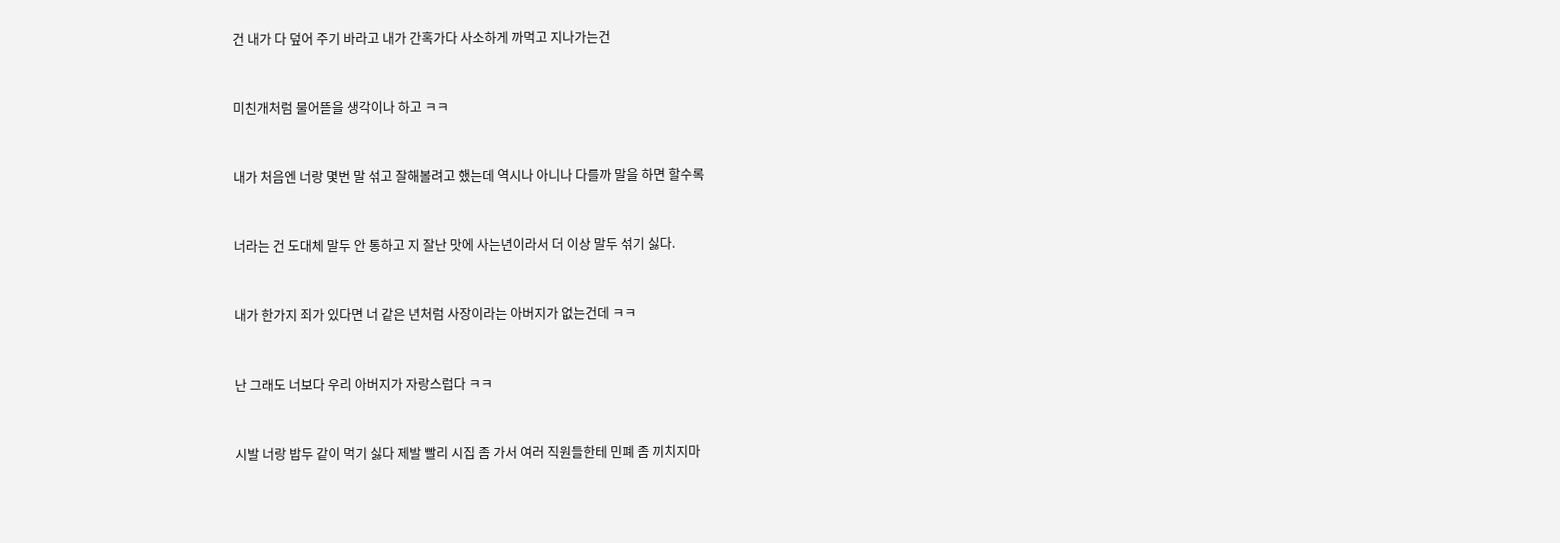건 내가 다 덮어 주기 바라고 내가 간혹가다 사소하게 까먹고 지나가는건



미친개처럼 물어뜯을 생각이나 하고 ㅋㅋ



내가 처음엔 너랑 몇번 말 섞고 잘해볼려고 했는데 역시나 아니나 다를까 말을 하면 할수록



너라는 건 도대체 말두 안 통하고 지 잘난 맛에 사는년이라서 더 이상 말두 섞기 싫다.



내가 한가지 죄가 있다면 너 같은 년처럼 사장이라는 아버지가 없는건데 ㅋㅋ



난 그래도 너보다 우리 아버지가 자랑스럽다 ㅋㅋ



시발 너랑 밥두 같이 먹기 싫다 제발 빨리 시집 좀 가서 여러 직원들한테 민폐 좀 끼치지마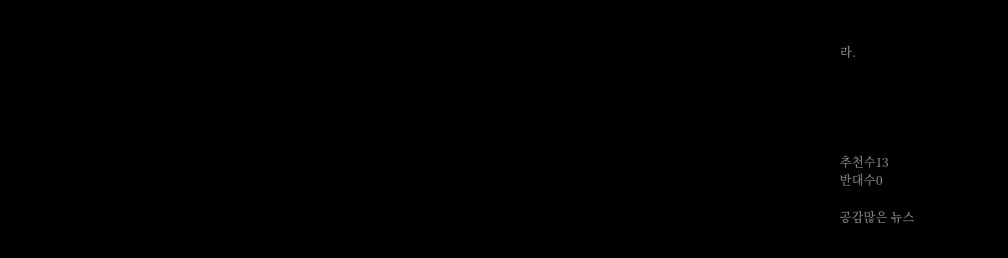라.





추천수13
반대수0

공감많은 뉴스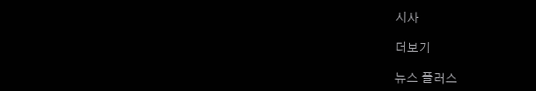시사

더보기

뉴스 플러스